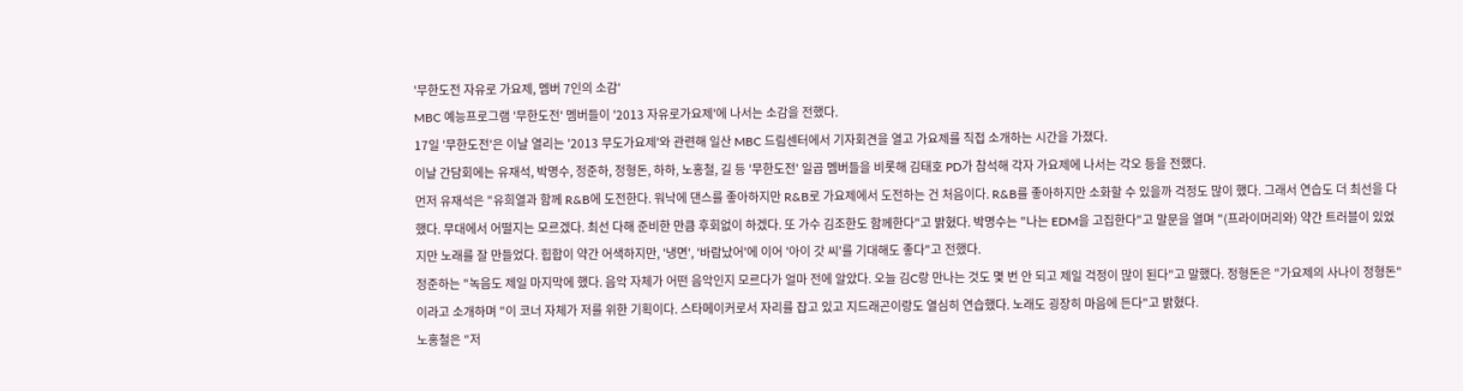'무한도전 자유로 가요제, 멤버 7인의 소감'
MBC 예능프로그램 '무한도전' 멤버들이 '2013 자유로가요제'에 나서는 소감을 전했다.
17일 '무한도전'은 이날 열리는 '2013 무도가요제'와 관련해 일산 MBC 드림센터에서 기자회견을 열고 가요제를 직접 소개하는 시간을 가졌다.
이날 간담회에는 유재석, 박명수, 정준하, 정형돈, 하하, 노홍철, 길 등 '무한도전' 일곱 멤버들을 비롯해 김태호 PD가 참석해 각자 가요제에 나서는 각오 등을 전했다.
먼저 유재석은 "유희열과 함께 R&B에 도전한다. 워낙에 댄스를 좋아하지만 R&B로 가요제에서 도전하는 건 처음이다. R&B를 좋아하지만 소화할 수 있을까 걱정도 많이 했다. 그래서 연습도 더 최선을 다했다. 무대에서 어떨지는 모르겠다. 최선 다해 준비한 만큼 후회없이 하겠다. 또 가수 김조한도 함께한다"고 밝혔다. 박명수는 "나는 EDM을 고집한다"고 말문을 열며 "(프라이머리와) 약간 트러블이 있었지만 노래를 잘 만들었다. 힙합이 약간 어색하지만, '냉면', '바람났어'에 이어 '아이 갓 씨'를 기대해도 좋다"고 전했다.
정준하는 "녹음도 제일 마지막에 했다. 음악 자체가 어떤 음악인지 모르다가 얼마 전에 알았다. 오늘 김C랑 만나는 것도 몇 번 안 되고 제일 걱정이 많이 된다"고 말했다. 정형돈은 "가요제의 사나이 정형돈"이라고 소개하며 "이 코너 자체가 저를 위한 기획이다. 스타메이커로서 자리를 잡고 있고 지드래곤이랑도 열심히 연습했다. 노래도 굉장히 마음에 든다"고 밝혔다.
노홍철은 "저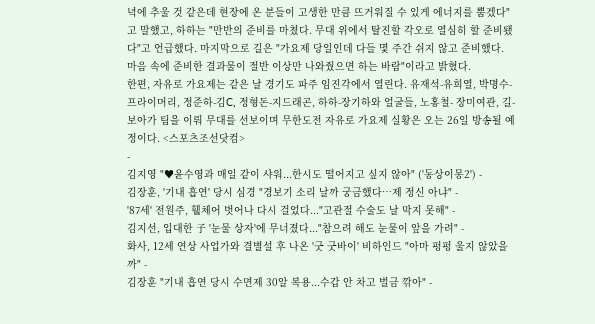녁에 추울 것 같은데 현장에 온 분들이 고생한 만큼 뜨거워질 수 있게 에너지를 뿜겠다"고 말했고, 하하는 "만반의 준비를 마쳤다. 무대 위에서 탈진할 각오로 열심히 할 준비됐다"고 언급했다. 마지막으로 길은 "가요제 당일인데 다들 몇 주간 쉬지 않고 준비했다. 마음 속에 준비한 결과물이 절반 이상만 나와줬으면 하는 바람"이라고 밝혔다.
한편, 자유로 가요제는 같은 날 경기도 파주 임진각에서 열린다. 유재석-유희열, 박명수-프라이머리, 정준하-김C, 정형돈-지드래곤, 하하-장기하와 얼굴들, 노홍철- 장미여관, 길-보아가 팀을 이뤄 무대를 선보이며 무한도전 자유로 가요제 실황은 오는 26일 방송될 예정이다. <스포츠조선닷컴>
-
김지영 "♥윤수영과 매일 같이 샤워...한시도 떨어지고 싶지 않아" ('동상이몽2') -
김장훈, '기내 흡연' 당시 심경 "경보기 소리 날까 궁금했다…제 정신 아냐" -
'87세' 전원주, 휄체어 벗어나 다시 걸었다..."고관절 수술도 날 막지 못해" -
김지선, 입대한 子 '눈물 상자'에 무너졌다..."참으려 해도 눈물이 앞을 가려" -
화사, 12세 연상 사업가와 결별설 후 나온 '굿 굿바이' 비하인드 "아마 펑펑 울지 않았을까" -
김장훈 "기내 흡연 당시 수면제 30알 복용...수갑 안 차고 벌금 깎아" -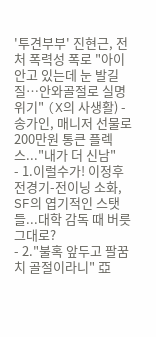'투견부부' 진현근, 전처 폭력성 폭로 "아이 안고 있는데 눈 발길질…안와골절로 실명 위기" (X의 사생활) -
송가인, 매니저 선물로 200만원 통큰 플렉스..."내가 더 신남"
- 1.이럴수가! 이정후 전경기-전이닝 소화, SF의 엽기적인 스탯들...대학 감독 때 버릇 그대로?
- 2."불혹 앞두고 팔꿈치 골절이라니" 亞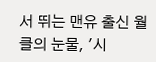서 뛰는 맨유 출신 월클의 눈물, '시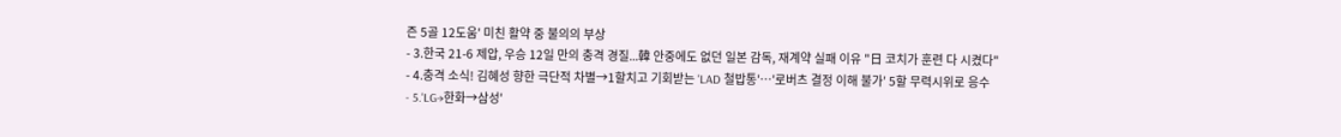즌 5골 12도움' 미친 활약 중 불의의 부상
- 3.한국 21-6 제압, 우승 12일 만의 충격 경질...韓 안중에도 없던 일본 감독, 재계약 실패 이유 "日 코치가 훈련 다 시켰다"
- 4.충격 소식! 김혜성 향한 극단적 차별→1할치고 기회받는 'LAD 철밥통'…'로버츠 결정 이해 불가' 5할 무력시위로 응수
- 5.'LG→한화→삼성'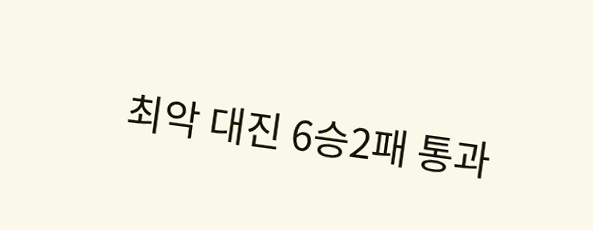최악 대진 6승2패 통과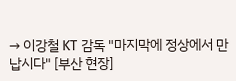→ 이강철 KT 감독 "마지막에 정상에서 만납시다" [부산 현장]